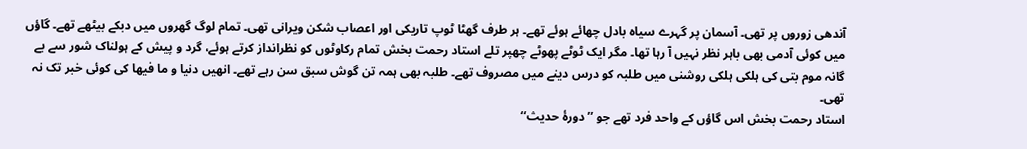آندھی زوروں پر تھی۔ آسمان پر گہرے سیاہ بادل چھائے ہوئے تھے۔ ہر طرف گھٹا ٹوپ تاریکی اور اعصاب شکن ویرانی تھی۔ تمام لوگ گھروں میں دبکے بیٹھے تھے۔ گاؤں میں کوئی آدمی بھی باہر نظر نہیں آ رہا تھا۔ مگر ایک ٹوٹے پھوٹے چھپر تلے استاد رحمت بخش تمام رکاوٹوں کو نظرانداز کرتے ہوئے، گرد و پیش کے ہولناک شور سے بے گانہ موم بتی کی ہلکی ہلکی روشنی میں طلبہ کو درس دینے میں مصروف تھے۔ طلبہ بھی ہمہ تن گوش سبق سن رہے تھے۔ انھیں دنیا و ما فیھا کی کوئی خبر تک نہ تھی۔
استاد رحمت بخش اس گاؤں کے واحد فرد تھے جو ’’دورۂ حدیث‘‘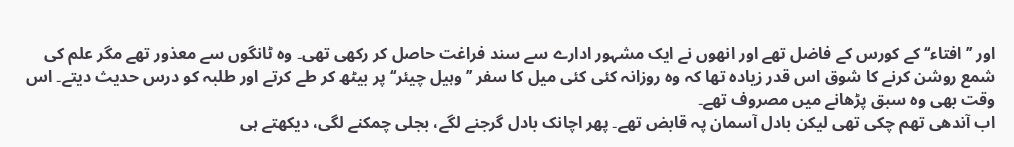اور ’’افتاء‘‘ کے کورس کے فاضل تھے اور انھوں نے ایک مشہور ادارے سے سند فراغت حاصل کر رکھی تھی۔ وہ ٹانگوں سے معذور تھے مگر علم کی شمع روشن کرنے کا شوق اس قدر زیادہ تھا کہ وہ روزانہ کئی کئی میل کا سفر ’’وہیل چیئر‘‘ پر بیٹھ کر طے کرتے اور طلبہ کو درس حدیث دیتے۔ اس وقت بھی وہ سبق پڑھانے میں مصروف تھے۔
اب آندھی تھم چکی تھی لیکن بادل آسمان پہ قابض تھے۔ پھر اچانک بادل گرجنے لگے، بجلی چمکنے لگی، دیکھتے ہی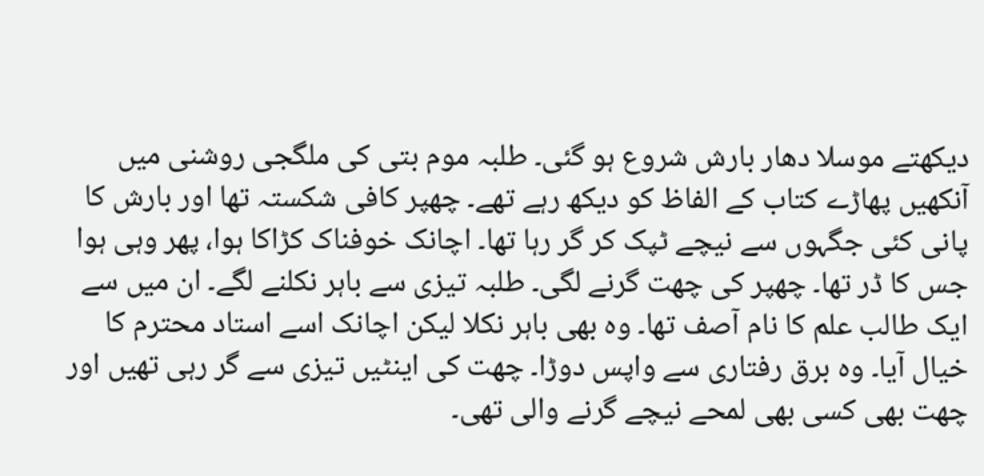دیکھتے موسلا دھار بارش شروع ہو گئی۔ طلبہ موم بتی کی ملگجی روشنی میں آنکھیں پھاڑے کتاب کے الفاظ کو دیکھ رہے تھے۔ چھپر کافی شکستہ تھا اور بارش کا پانی کئی جگہوں سے نیچے ٹپک کر گر رہا تھا۔ اچانک خوفناک کڑاکا ہوا، پھر وہی ہوا جس کا ڈر تھا۔ چھپر کی چھت گرنے لگی۔ طلبہ تیزی سے باہر نکلنے لگے۔ ان میں سے ایک طالب علم کا نام آصف تھا۔ وہ بھی باہر نکلا لیکن اچانک اسے استاد محترم کا خیال آیا۔ وہ برق رفتاری سے واپس دوڑا۔ چھت کی اینٹیں تیزی سے گر رہی تھیں اور چھت بھی کسی بھی لمحے نیچے گرنے والی تھی۔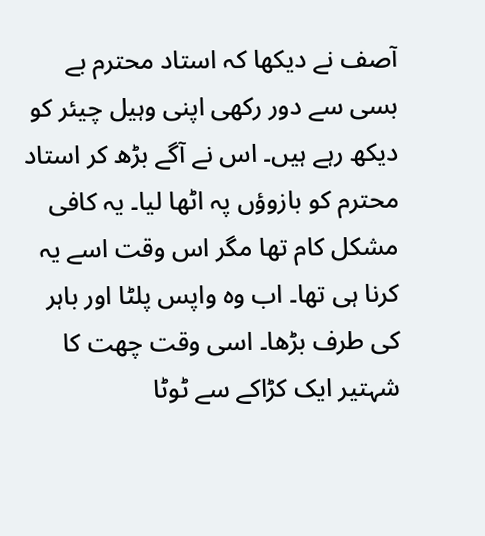آصف نے دیکھا کہ استاد محترم بے بسی سے دور رکھی اپنی وہیل چیئر کو دیکھ رہے ہیں۔ اس نے آگے بڑھ کر استاد محترم کو بازوؤں پہ اٹھا لیا۔ یہ کافی مشکل کام تھا مگر اس وقت اسے یہ کرنا ہی تھا۔ اب وہ واپس پلٹا اور باہر کی طرف بڑھا۔ اسی وقت چھت کا شہتیر ایک کڑاکے سے ٹوٹا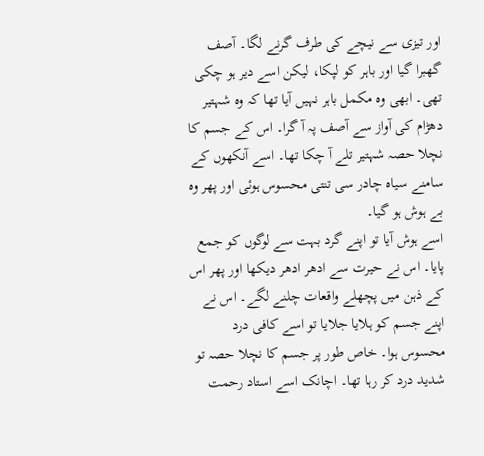اور تیزی سے نیچے کی طرف گرنے لگا۔ آصف گھبرا گیا اور باہر کو لپکا، لیکن اسے دیر ہو چکی تھی۔ ابھی وہ مکمل باہر نہیں آیا تھا کہ وہ شہتیر دھڑام کی آواز سے آصف پہ آ گرا۔ اس کے جسم کا نچلا حصہ شہتیر تلے آ چکا تھا۔ اسے آنکھوں کے سامنے سیاہ چادر سی تنتی محسوس ہوئی اور پھر وہ بے ہوش ہو گیا۔
اسے ہوش آیا تو اپنے گرد بہت سے لوگوں کو جمع پایا۔ اس نے حیرت سے ادھر ادھر دیکھا اور پھر اس کے ذہن میں پچھلے واقعات چلنے لگے۔ اس نے اپنے جسم کو ہلایا جلایا تو اسے کافی درد محسوس ہوا۔ خاص طور پر جسم کا نچلا حصہ تو شدید درد کر رہا تھا۔ اچانک اسے استاد رحمت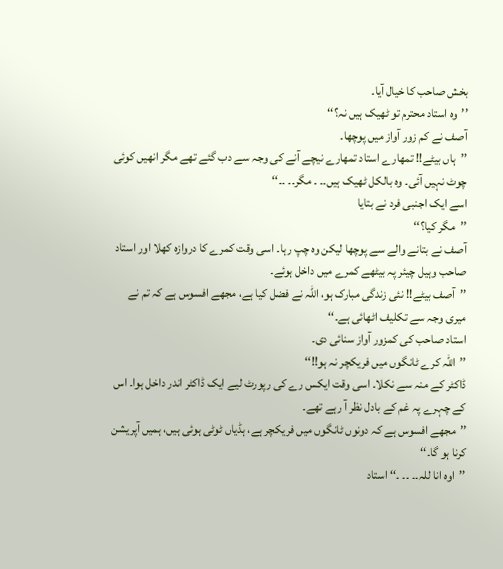بخش صاحب کا خیال آیا۔
’’وہ استاد محترم تو ٹھیک ہیں نہ؟‘‘
آصف نے کم زور آواز میں پوچھا۔
’’ہاں بیٹے!! تمھارے استاد تمھارے نیچے آنے کی وجہ سے دب گئے تھے مگر انھیں کوئی چوٹ نہیں آئی۔ وہ بالکل ٹھیک ہیں۔۔ ۔ مگر۔۔ ۔۔‘‘
اسے ایک اجنبی فرد نے بتایا
’’مگر کیا؟‘‘
آصف نے بتانے والے سے پوچھا لیکن وہ چپ رہا۔ اسی وقت کمرے کا دروازہ کھلا اور استاد صاحب وہیل چیئر پہ بیٹھے کمرے میں داخل ہوئے۔
’’آصف بیٹے!! نئی زندگی مبارک ہو، اللہ نے فضل کیا ہے، مجھے افسوس ہے کہ تم نے میری وجہ سے تکلیف اٹھائی ہے۔‘‘
استاد صاحب کی کمزور آواز سنائی دی۔
’’اللہ کرے ٹانگوں میں فریکچر نہ ہو!!‘‘
ڈاکٹر کے منہ سے نکلا۔ اسی وقت ایکس رے کی رپورٹ لیے ایک ڈاکٹر اندر داخل ہوا۔ اس کے چہرے پہ غم کے بادل نظر آ رہے تھے۔
’’مجھے افسوس ہے کہ دونوں ٹانگوں میں فریکچر ہے، ہڈیاں ٹوٹی ہوئی ہیں، ہمیں آپریشن کرنا ہو گا۔‘‘
’’اوہ انا للہ۔۔ ۔۔ ۔‘‘ استاد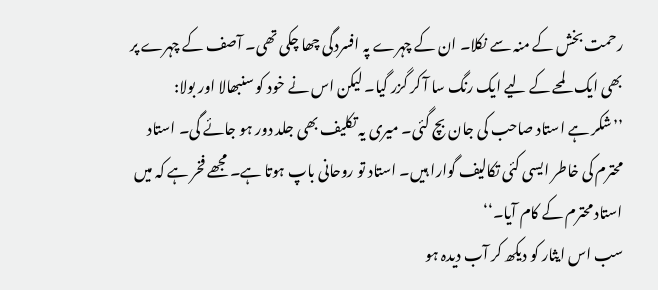رحمت بخش کے منہ سے نکلا۔ ان کے چہرے پہ افسردگی چھا چکی تھی۔ آصف کے چہرے پر بھی ایک لمحے کے لیے ایک رنگ سا آ کر گزر گیا۔ لیکن اس نے خود کو سنبھالا اور بولا:
’’شکر ہے استاد صاحب کی جان بچ گئی۔ میری یہ تکلیف بھی جلد دور ہو جائے گی۔ استاد محترم کی خاطر ایسی کئی تکالیف گوارا ہیں۔ استاد تو روحانی باپ ہوتا ہے۔ مجھے فخر ہے کہ میں استاد محترم کے کام آیا۔‘‘
سب اس ایثار کو دیکھ کر آب دیدہ ہو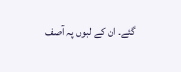گئے۔ ان کے لبوں پہ آصف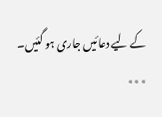کے لیے دعائیں جاری ہو گئیں۔
٭٭٭